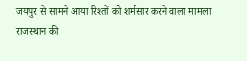जयपुर से सामने आया रिश्तों को शर्मसार करने वाला मामला
राजस्थान की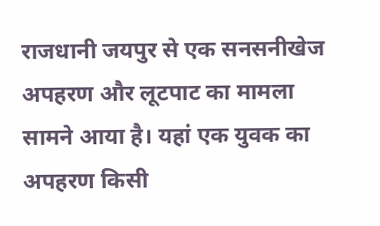राजधानी जयपुर से एक सनसनीखेज अपहरण और लूटपाट का मामला सामने आया है। यहां एक युवक का अपहरण किसी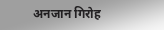अनजान गिरोह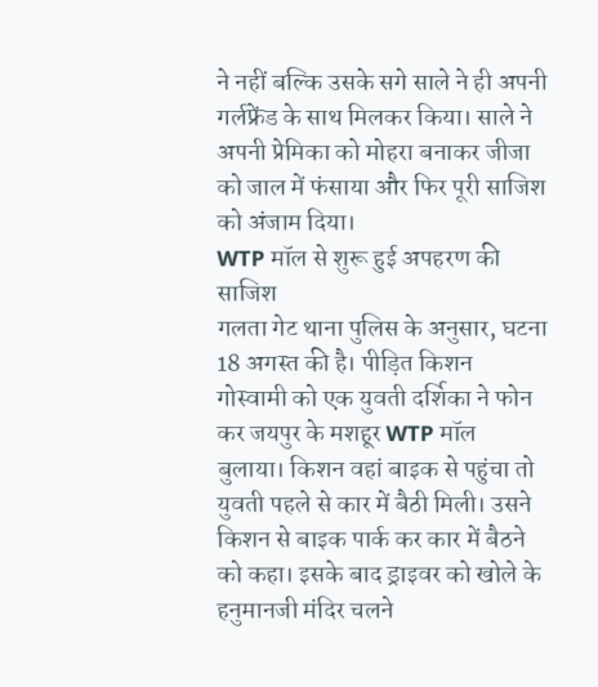ने नहीं बल्कि उसके सगे साले ने ही अपनी गर्लफ्रेंड के साथ मिलकर किया। साले ने अपनी प्रेमिका को मोहरा बनाकर जीजा को जाल में फंसाया और फिर पूरी साजिश को अंजाम दिया।
WTP मॉल से शुरू हुई अपहरण की साजिश
गलता गेट थाना पुलिस के अनुसार, घटना 18 अगस्त की है। पीड़ित किशन गोस्वामी को एक युवती दर्शिका ने फोन कर जयपुर के मशहूर WTP मॉल बुलाया। किशन वहां बाइक से पहुंचा तो युवती पहले से कार में बैठी मिली। उसने किशन से बाइक पार्क कर कार में बैठने को कहा। इसके बाद ड्राइवर को खोले के हनुमानजी मंदिर चलने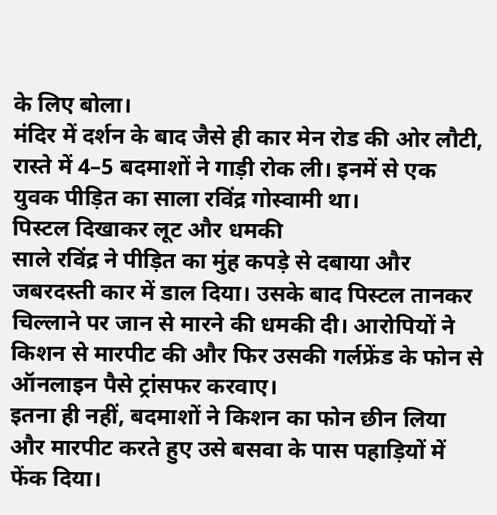के लिए बोला।
मंदिर में दर्शन के बाद जैसे ही कार मेन रोड की ओर लौटी, रास्ते में 4–5 बदमाशों ने गाड़ी रोक ली। इनमें से एक युवक पीड़ित का साला रविंद्र गोस्वामी था।
पिस्टल दिखाकर लूट और धमकी
साले रविंद्र ने पीड़ित का मुंह कपड़े से दबाया और जबरदस्ती कार में डाल दिया। उसके बाद पिस्टल तानकर चिल्लाने पर जान से मारने की धमकी दी। आरोपियों ने किशन से मारपीट की और फिर उसकी गर्लफ्रेंड के फोन से ऑनलाइन पैसे ट्रांसफर करवाए।
इतना ही नहीं, बदमाशों ने किशन का फोन छीन लिया और मारपीट करते हुए उसे बसवा के पास पहाड़ियों में फेंक दिया।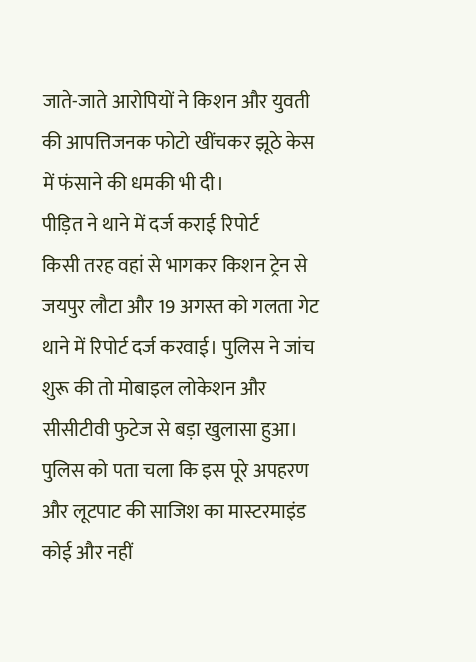जाते-जाते आरोपियों ने किशन और युवती की आपत्तिजनक फोटो खींचकर झूठे केस में फंसाने की धमकी भी दी।
पीड़ित ने थाने में दर्ज कराई रिपोर्ट
किसी तरह वहां से भागकर किशन ट्रेन से जयपुर लौटा और 19 अगस्त को गलता गेट थाने में रिपोर्ट दर्ज करवाई। पुलिस ने जांच शुरू की तो मोबाइल लोकेशन और सीसीटीवी फुटेज से बड़ा खुलासा हुआ।
पुलिस को पता चला कि इस पूरे अपहरण और लूटपाट की साजिश का मास्टरमाइंड कोई और नहीं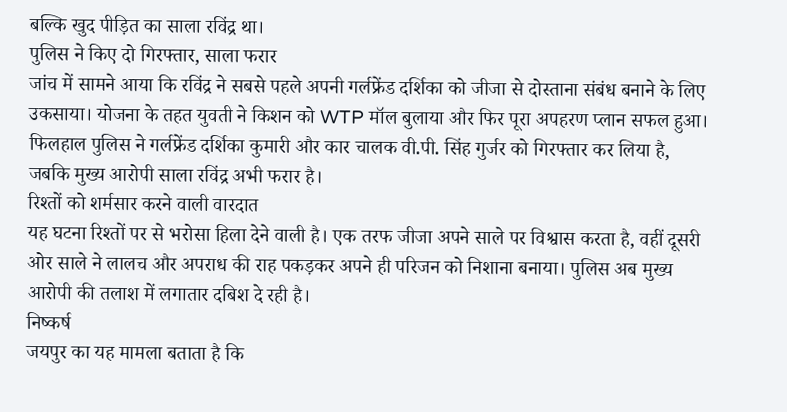बल्कि खुद पीड़ित का साला रविंद्र था।
पुलिस ने किए दो गिरफ्तार, साला फरार
जांच में सामने आया कि रविंद्र ने सबसे पहले अपनी गर्लफ्रेंड दर्शिका को जीजा से दोस्ताना संबंध बनाने के लिए उकसाया। योजना के तहत युवती ने किशन को WTP मॉल बुलाया और फिर पूरा अपहरण प्लान सफल हुआ।
फिलहाल पुलिस ने गर्लफ्रेंड दर्शिका कुमारी और कार चालक वी.पी. सिंह गुर्जर को गिरफ्तार कर लिया है, जबकि मुख्य आरोपी साला रविंद्र अभी फरार है।
रिश्तों को शर्मसार करने वाली वारदात
यह घटना रिश्तों पर से भरोसा हिला देने वाली है। एक तरफ जीजा अपने साले पर विश्वास करता है, वहीं दूसरी ओर साले ने लालच और अपराध की राह पकड़कर अपने ही परिजन को निशाना बनाया। पुलिस अब मुख्य आरोपी की तलाश में लगातार दबिश दे रही है।
निष्कर्ष
जयपुर का यह मामला बताता है कि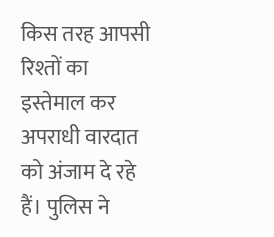किस तरह आपसी रिश्तों का इस्तेमाल कर अपराधी वारदात को अंजाम दे रहे हैं। पुलिस ने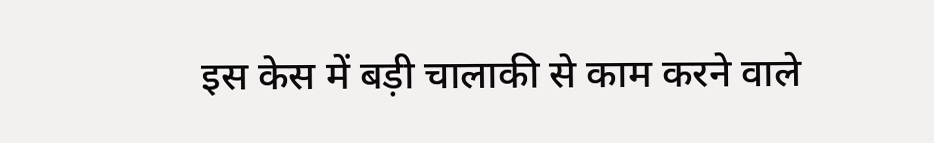इस केस में बड़ी चालाकी से काम करने वाले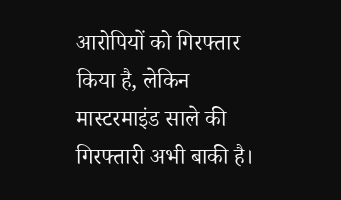आरोपियों को गिरफ्तार किया है, लेकिन मास्टरमाइंड साले की गिरफ्तारी अभी बाकी है।